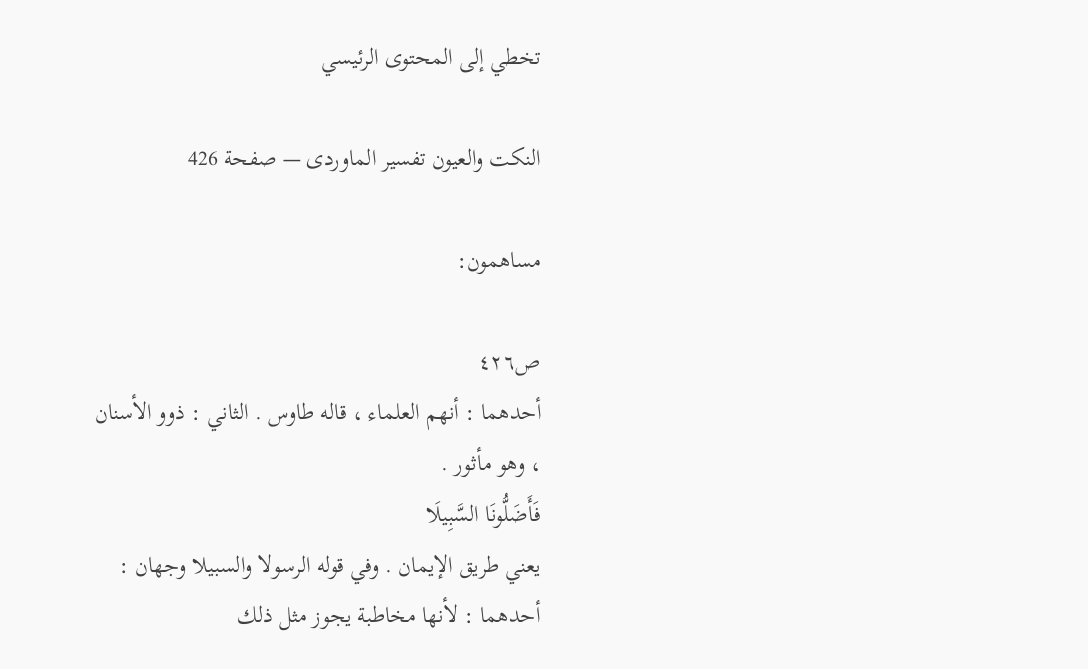تخطي إلى المحتوى الرئيسي

النكت والعيون تفسير الماوردى — صفحة 426

مساهمون:

ص٤٢٦
أحدهما : أنهم العلماء ، قاله طاوس . الثاني : ذوو الأسنان ، وهو مأثور .
فَأَضَلُّونَا السَّبِيلَا
يعني طريق الإيمان . وفي قوله الرسولا والسبيلا وجهان : أحدهما : لأنها مخاطبة يجوز مثل ذلك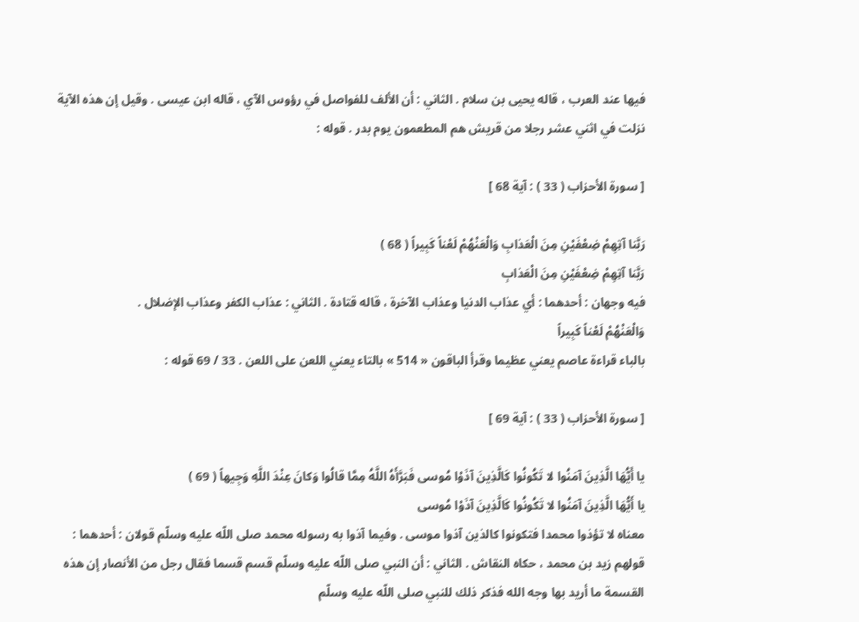فيها عند العرب ، قاله يحيى بن سلام . الثاني : أن الألف للفواصل في رؤوس الآي ، قاله ابن عيسى . وقيل إن هذه الآية نزلت في اثني عشر رجلا من قريش هم المطعمون يوم بدر . قوله :

[ سورة الأحزاب ( 33 ) : آية 68 ]

رَبَّنا آتِهِمْ ضِعْفَيْنِ مِنَ الْعَذابِ وَالْعَنْهُمْ لَعْناً كَبِيراً ( 68 )
رَبَّنا آتِهِمْ ضِعْفَيْنِ مِنَ الْعَذابِ
فيه وجهان : أحدهما : أي عذاب الدنيا وعذاب الآخرة ، قاله قتادة . الثاني : عذاب الكفر وعذاب الإضلال .
وَالْعَنْهُمْ لَعْناً كَبِيراً
بالباء قراءة عاصم يعني عظيما وقرأ الباقون « 514 » بالتاء يعني اللعن على اللعن . 33 / 69 قوله :

[ سورة الأحزاب ( 33 ) : آية 69 ]

يا أَيُّهَا الَّذِينَ آمَنُوا لا تَكُونُوا كَالَّذِينَ آذَوْا مُوسى فَبَرَّأَهُ اللَّهُ مِمَّا قالُوا وَكانَ عِنْدَ اللَّهِ وَجِيهاً ( 69 )
يا أَيُّهَا الَّذِينَ آمَنُوا لا تَكُونُوا كَالَّذِينَ آذَوْا مُوسى
معناه لا تؤذوا محمدا فتكونوا كالذين آذوا موسى . وفيما آذوا به رسوله محمد صلى اللّه عليه وسلّم قولان : أحدهما : قولهم زيد بن محمد ، حكاه النقاش . الثاني : أن النبي صلى اللّه عليه وسلّم قسم قسما فقال رجل من الأنصار إن هذه القسمة ما أريد بها وجه الله فذكر ذلك للنبي صلى اللّه عليه وسلّم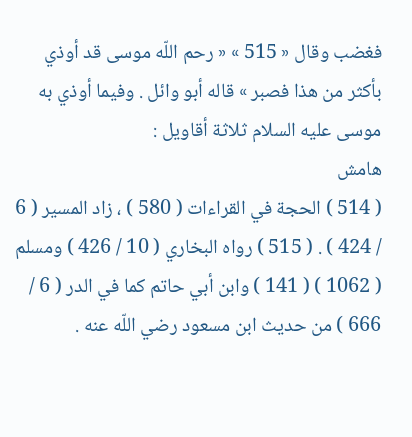فغضب وقال « 515 » « رحم اللّه موسى قد أوذي بأكثر من هذا فصبر » قاله أبو وائل . وفيما أوذي به موسى عليه السلام ثلاثة أقاويل :
هامش
( 514 ) الحجة في القراءات ( 580 ) ، زاد المسير ( 6 / 424 ) . ( 515 ) رواه البخاري ( 10 / 426 ) ومسلم ( 1062 ) ( 141 ) وابن أبي حاتم كما في الدر ( 6 / 666 ) من حديث ابن مسعود رضي اللّه عنه .